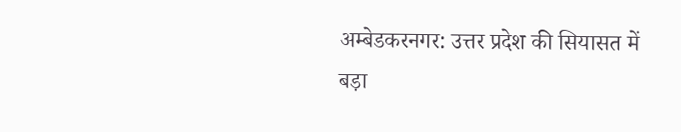अम्बेडकरनगर: उत्तर प्रदेश की सियासत में बड़ा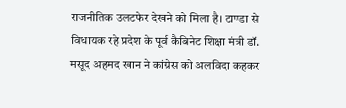राजनीतिक उलटफेर देखने को मिला है। टाण्डा से विधायक रहे प्रदेश के पूर्व कैबिनेट शिक्षा मंत्री डॉ. मसूद अहमद खान ने कांग्रेस को अलविदा कहकर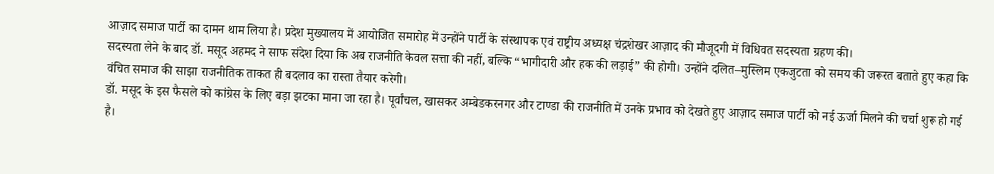आज़ाद समाज पार्टी का दामन थाम लिया है। प्रदेश मुख्यालय में आयोजित समारोह में उन्होंने पार्टी के संस्थापक एवं राष्ट्रीय अध्यक्ष चंद्रशेखर आज़ाद की मौजूदगी में विधिवत सदस्यता ग्रहण की।
सदस्यता लेने के बाद डॉ. मसूद अहमद ने साफ संदेश दिया कि अब राजनीति केवल सत्ता की नहीं, बल्कि “भागीदारी और हक की लड़ाई” की होगी। उन्होंने दलित–मुस्लिम एकजुटता को समय की जरूरत बताते हुए कहा कि वंचित समाज की साझा राजनीतिक ताकत ही बदलाव का रास्ता तैयार करेगी।
डॉ. मसूद के इस फैसले को कांग्रेस के लिए बड़ा झटका माना जा रहा है। पूर्वांचल, खासकर अम्बेडकरनगर और टाण्डा की राजनीति में उनके प्रभाव को देखते हुए आज़ाद समाज पार्टी को नई ऊर्जा मिलने की चर्चा शुरू हो गई है।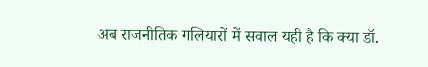अब राजनीतिक गलियारों में सवाल यही है कि क्या डॉ.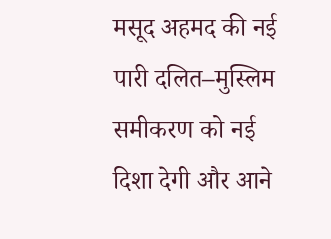मसूद अहमद की नई पारी दलित–मुस्लिम समीकरण को नई दिशा देगी और आने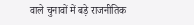वाले चुनावों में बड़े राजनीतिक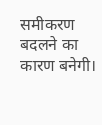समीकरण बदलने का कारण बनेगी।